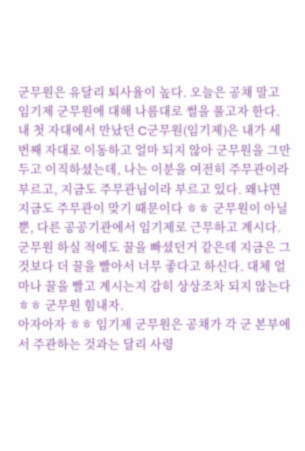군무원은 유달리 퇴사율이 높다. 오늘은 공채 말고 임기제 군무원에 대해 나름대로 썰을 풀고자 한다.
내 첫 자대에서 만났던 C군무원(임기제)은 내가 세번째 자대로 이동하고 얼마 되지 않아 군무원을 그만두고 이직하셨는데, 나는 이분을 여전히 주무관이라 부르고, 지금도 주무관님이라 부르고 있다. 왜냐면 지금도 주무관이 맞기 때문이다 ㅎㅎ 군무원이 아닐 뿐, 다른 공공기관에서 임기제로 근무하고 계시다.
군무원 하실 적에도 꿀을 빠셨던거 같은데 지금은 그것보다 더 꿀을 빨아서 너무 좋다고 하신다. 대체 얼마나 꿀을 빨고 계시는지 감히 상상조차 되지 않는다 ㅎㅎ 군무원 힘내자.
아자아자 ㅎㅎ 임기제 군무원은 공채가 각 군 본부에서 주관하는 것과는 달리 사령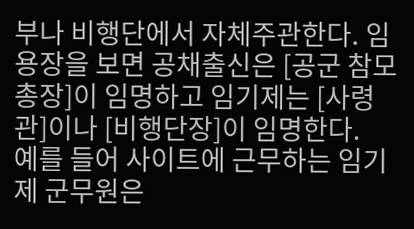부나 비행단에서 자체주관한다. 임용장을 보면 공채출신은 [공군 참모총장]이 임명하고 임기제는 [사령관]이나 [비행단장]이 임명한다.
예를 들어 사이트에 근무하는 임기제 군무원은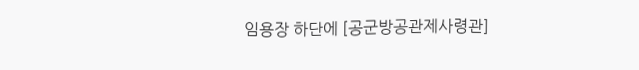임용장 하단에 [공군방공관제사령관]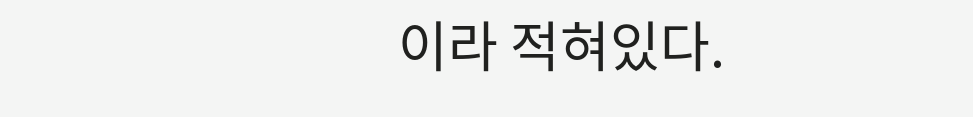이라 적혀있다.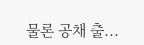물론 공채 출...